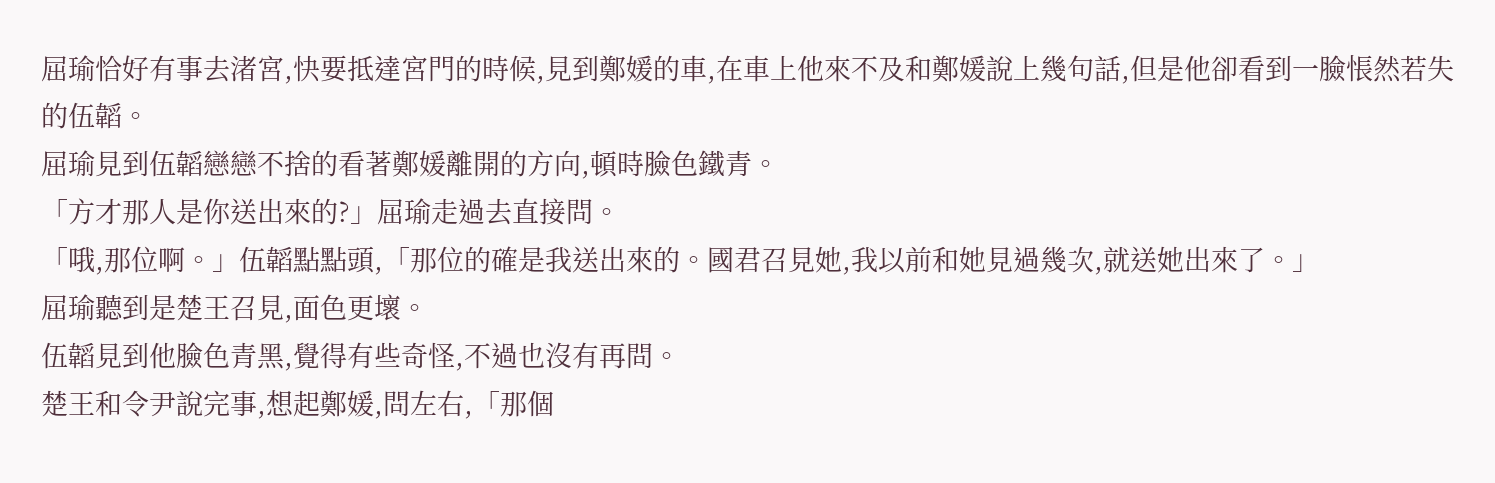屈瑜恰好有事去渚宮,快要抵達宮門的時候,見到鄭媛的車,在車上他來不及和鄭媛說上幾句話,但是他卻看到一臉悵然若失的伍韜。
屈瑜見到伍韜戀戀不捨的看著鄭媛離開的方向,頓時臉色鐵青。
「方才那人是你送出來的?」屈瑜走過去直接問。
「哦,那位啊。」伍韜點點頭,「那位的確是我送出來的。國君召見她,我以前和她見過幾次,就送她出來了。」
屈瑜聽到是楚王召見,面色更壞。
伍韜見到他臉色青黑,覺得有些奇怪,不過也沒有再問。
楚王和令尹說完事,想起鄭媛,問左右,「那個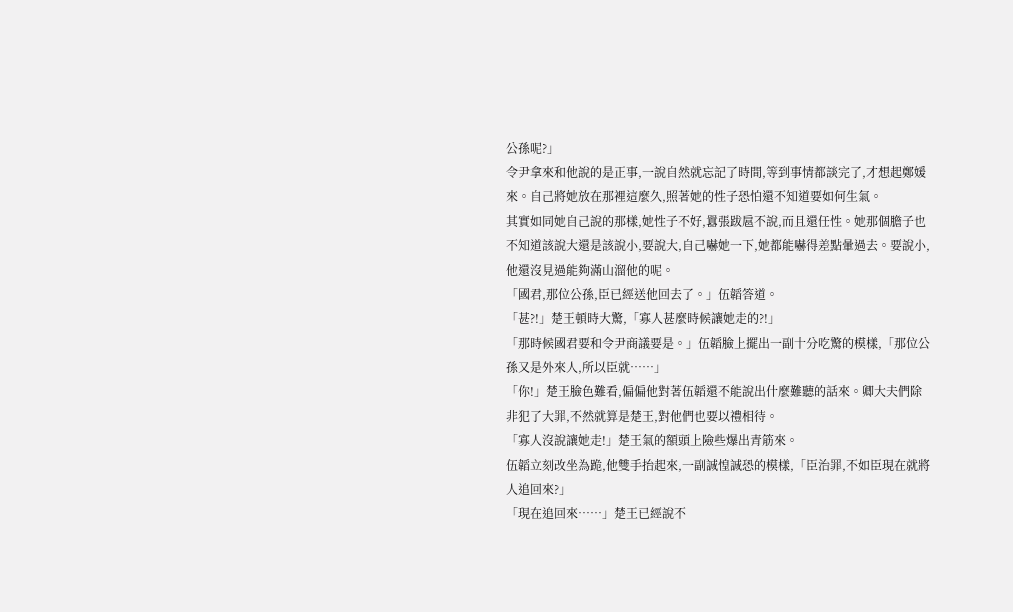公孫呢?」
令尹拿來和他說的是正事,一說自然就忘記了時間,等到事情都談完了,才想起鄭媛來。自己將她放在那裡這麼久,照著她的性子恐怕還不知道要如何生氣。
其實如同她自己說的那樣,她性子不好,囂張跋扈不說,而且還任性。她那個膽子也不知道該說大還是該說小,要說大,自己嚇她一下,她都能嚇得差點暈過去。要說小,他還沒見過能夠滿山溜他的呢。
「國君,那位公孫,臣已經送他回去了。」伍韜答道。
「甚?!」楚王頓時大驚,「寡人甚麼時候讓她走的?!」
「那時候國君要和令尹商議要是。」伍韜臉上擺出一副十分吃驚的模樣,「那位公孫又是外來人,所以臣就……」
「你!」楚王臉色難看,偏偏他對著伍韜還不能說出什麼難聽的話來。卿大夫們除非犯了大罪,不然就算是楚王,對他們也要以禮相待。
「寡人沒說讓她走!」楚王氣的額頭上險些爆出青筋來。
伍韜立刻改坐為跪,他雙手抬起來,一副誠惶誠恐的模樣,「臣治罪,不如臣現在就將人追回來?」
「現在追回來……」楚王已經說不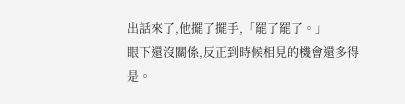出話來了,他擺了擺手,「罷了罷了。」
眼下還沒關係,反正到時候相見的機會還多得是。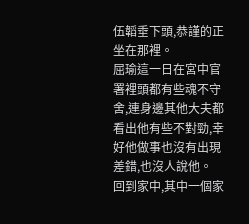伍韜垂下頭,恭謹的正坐在那裡。
屈瑜這一日在宮中官署裡頭都有些魂不守舍,連身邊其他大夫都看出他有些不對勁,幸好他做事也沒有出現差錯,也沒人說他。
回到家中,其中一個家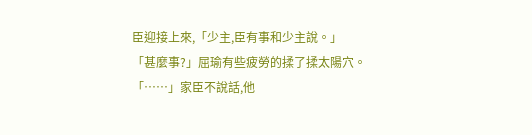臣迎接上來,「少主,臣有事和少主說。」
「甚麼事?」屈瑜有些疲勞的揉了揉太陽穴。
「……」家臣不說話,他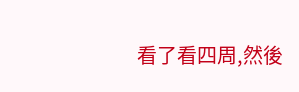看了看四周,然後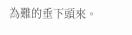為難的垂下頭來。